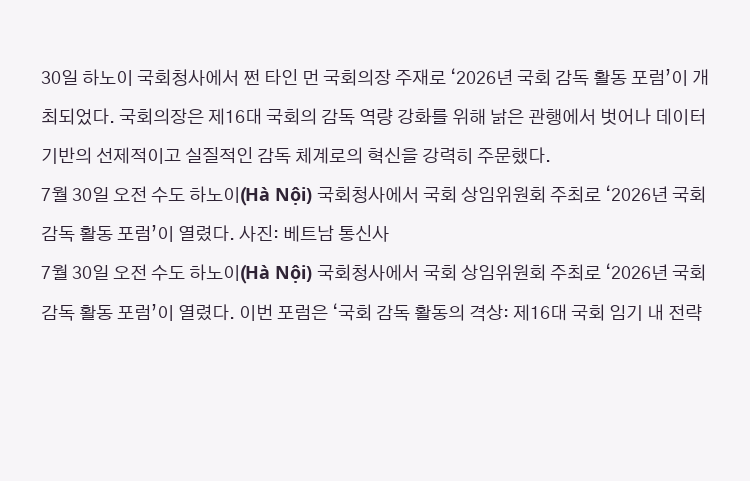30일 하노이 국회청사에서 쩐 타인 먼 국회의장 주재로 ‘2026년 국회 감독 활동 포럼’이 개최되었다. 국회의장은 제16대 국회의 감독 역량 강화를 위해 낡은 관행에서 벗어나 데이터 기반의 선제적이고 실질적인 감독 체계로의 혁신을 강력히 주문했다.
7월 30일 오전 수도 하노이(Hà Nội) 국회청사에서 국회 상임위원회 주최로 ‘2026년 국회 감독 활동 포럼’이 열렸다. 사진: 베트남 통신사
7월 30일 오전 수도 하노이(Hà Nội) 국회청사에서 국회 상임위원회 주최로 ‘2026년 국회 감독 활동 포럼’이 열렸다. 이번 포럼은 ‘국회 감독 활동의 격상: 제16대 국회 임기 내 전략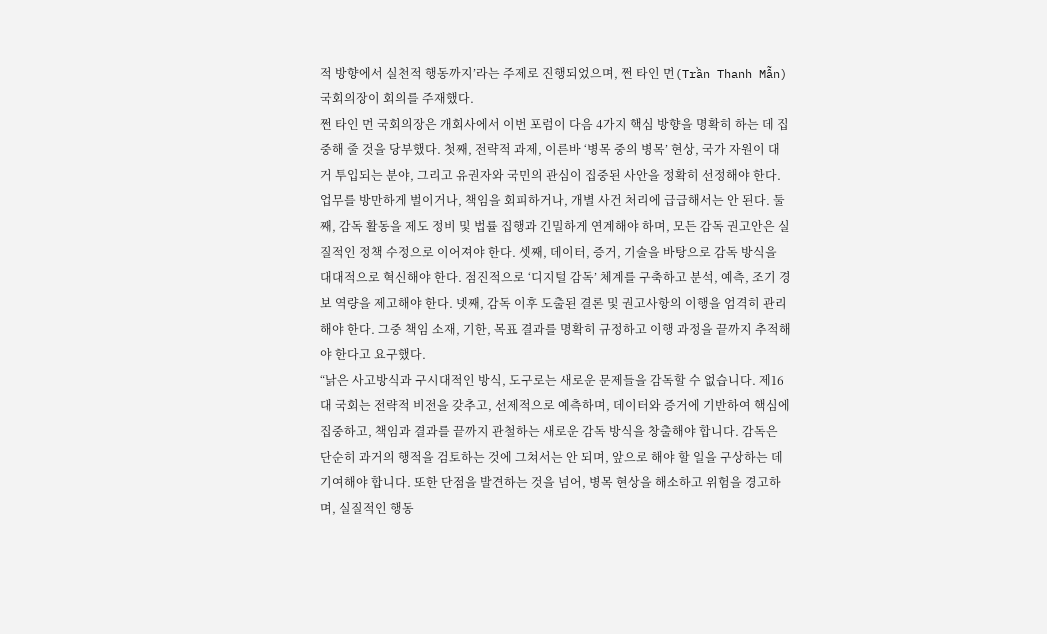적 방향에서 실천적 행동까지’라는 주제로 진행되었으며, 쩐 타인 먼(Trần Thanh Mẫn) 국회의장이 회의를 주재했다.
쩐 타인 먼 국회의장은 개회사에서 이번 포럼이 다음 4가지 핵심 방향을 명확히 하는 데 집중해 줄 것을 당부했다. 첫째, 전략적 과제, 이른바 ‘병목 중의 병목’ 현상, 국가 자원이 대거 투입되는 분야, 그리고 유권자와 국민의 관심이 집중된 사안을 정확히 선정해야 한다. 업무를 방만하게 벌이거나, 책임을 회피하거나, 개별 사건 처리에 급급해서는 안 된다. 둘째, 감독 활동을 제도 정비 및 법률 집행과 긴밀하게 연계해야 하며, 모든 감독 권고안은 실질적인 정책 수정으로 이어져야 한다. 셋째, 데이터, 증거, 기술을 바탕으로 감독 방식을 대대적으로 혁신해야 한다. 점진적으로 ‘디지털 감독’ 체계를 구축하고 분석, 예측, 조기 경보 역량을 제고해야 한다. 넷째, 감독 이후 도출된 결론 및 권고사항의 이행을 엄격히 관리해야 한다. 그중 책임 소재, 기한, 목표 결과를 명확히 규정하고 이행 과정을 끝까지 추적해야 한다고 요구했다.
“낡은 사고방식과 구시대적인 방식, 도구로는 새로운 문제들을 감독할 수 없습니다. 제16대 국회는 전략적 비전을 갖추고, 선제적으로 예측하며, 데이터와 증거에 기반하여 핵심에 집중하고, 책임과 결과를 끝까지 관철하는 새로운 감독 방식을 창출해야 합니다. 감독은 단순히 과거의 행적을 검토하는 것에 그쳐서는 안 되며, 앞으로 해야 할 일을 구상하는 데 기여해야 합니다. 또한 단점을 발견하는 것을 넘어, 병목 현상을 해소하고 위험을 경고하며, 실질적인 행동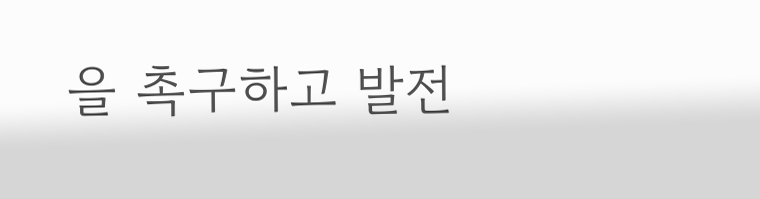을 촉구하고 발전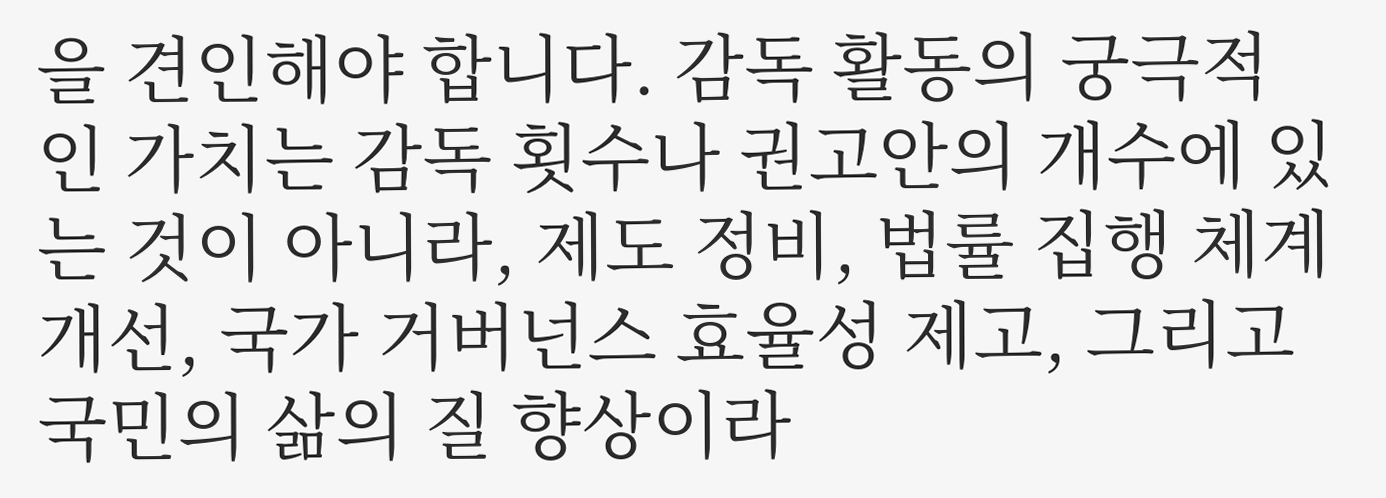을 견인해야 합니다. 감독 활동의 궁극적인 가치는 감독 횟수나 권고안의 개수에 있는 것이 아니라, 제도 정비, 법률 집행 체계 개선, 국가 거버넌스 효율성 제고, 그리고 국민의 삶의 질 향상이라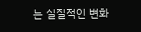는 실질적인 변화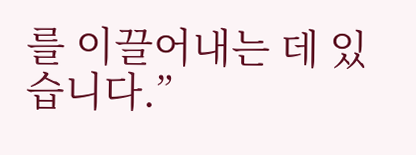를 이끌어내는 데 있습니다.”